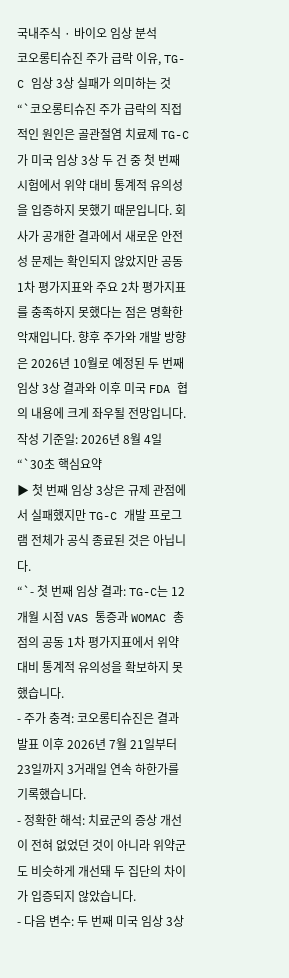국내주식 · 바이오 임상 분석
코오롱티슈진 주가 급락 이유, TG-C 임상 3상 실패가 의미하는 것
“`코오롱티슈진 주가 급락의 직접적인 원인은 골관절염 치료제 TG-C가 미국 임상 3상 두 건 중 첫 번째 시험에서 위약 대비 통계적 유의성을 입증하지 못했기 때문입니다. 회사가 공개한 결과에서 새로운 안전성 문제는 확인되지 않았지만 공동 1차 평가지표와 주요 2차 평가지표를 충족하지 못했다는 점은 명확한 악재입니다. 향후 주가와 개발 방향은 2026년 10월로 예정된 두 번째 임상 3상 결과와 이후 미국 FDA 협의 내용에 크게 좌우될 전망입니다.
작성 기준일: 2026년 8월 4일
“`30초 핵심요약
▶ 첫 번째 임상 3상은 규제 관점에서 실패했지만 TG-C 개발 프로그램 전체가 공식 종료된 것은 아닙니다.
“`- 첫 번째 임상 결과: TG-C는 12개월 시점 VAS 통증과 WOMAC 총점의 공동 1차 평가지표에서 위약 대비 통계적 유의성을 확보하지 못했습니다.
- 주가 충격: 코오롱티슈진은 결과 발표 이후 2026년 7월 21일부터 23일까지 3거래일 연속 하한가를 기록했습니다.
- 정확한 해석: 치료군의 증상 개선이 전혀 없었던 것이 아니라 위약군도 비슷하게 개선돼 두 집단의 차이가 입증되지 않았습니다.
- 다음 변수: 두 번째 미국 임상 3상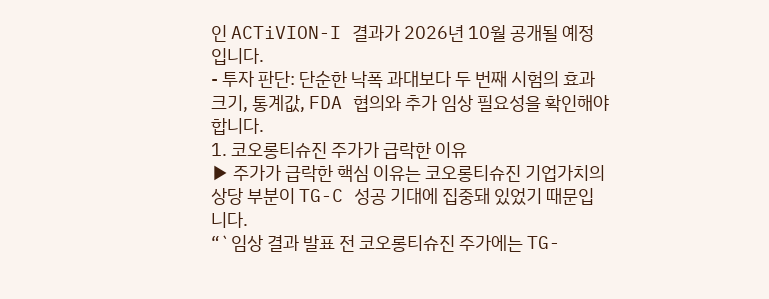인 ACTiVION-I 결과가 2026년 10월 공개될 예정입니다.
- 투자 판단: 단순한 낙폭 과대보다 두 번째 시험의 효과 크기, 통계값, FDA 협의와 추가 임상 필요성을 확인해야 합니다.
1. 코오롱티슈진 주가가 급락한 이유
▶ 주가가 급락한 핵심 이유는 코오롱티슈진 기업가치의 상당 부분이 TG-C 성공 기대에 집중돼 있었기 때문입니다.
“`임상 결과 발표 전 코오롱티슈진 주가에는 TG-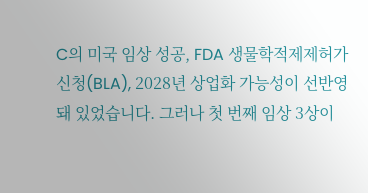C의 미국 임상 성공, FDA 생물학적제제허가신청(BLA), 2028년 상업화 가능성이 선반영돼 있었습니다. 그러나 첫 번째 임상 3상이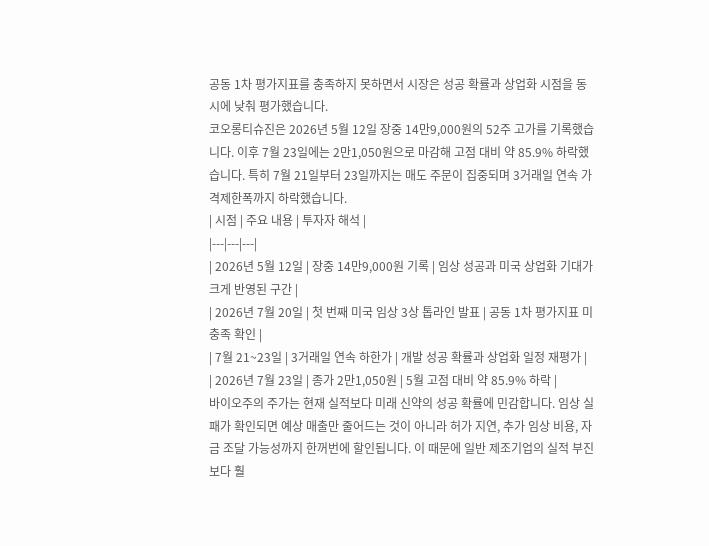공동 1차 평가지표를 충족하지 못하면서 시장은 성공 확률과 상업화 시점을 동시에 낮춰 평가했습니다.
코오롱티슈진은 2026년 5월 12일 장중 14만9,000원의 52주 고가를 기록했습니다. 이후 7월 23일에는 2만1,050원으로 마감해 고점 대비 약 85.9% 하락했습니다. 특히 7월 21일부터 23일까지는 매도 주문이 집중되며 3거래일 연속 가격제한폭까지 하락했습니다.
| 시점 | 주요 내용 | 투자자 해석 |
|---|---|---|
| 2026년 5월 12일 | 장중 14만9,000원 기록 | 임상 성공과 미국 상업화 기대가 크게 반영된 구간 |
| 2026년 7월 20일 | 첫 번째 미국 임상 3상 톱라인 발표 | 공동 1차 평가지표 미충족 확인 |
| 7월 21~23일 | 3거래일 연속 하한가 | 개발 성공 확률과 상업화 일정 재평가 |
| 2026년 7월 23일 | 종가 2만1,050원 | 5월 고점 대비 약 85.9% 하락 |
바이오주의 주가는 현재 실적보다 미래 신약의 성공 확률에 민감합니다. 임상 실패가 확인되면 예상 매출만 줄어드는 것이 아니라 허가 지연, 추가 임상 비용, 자금 조달 가능성까지 한꺼번에 할인됩니다. 이 때문에 일반 제조기업의 실적 부진보다 훨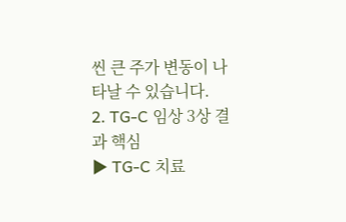씬 큰 주가 변동이 나타날 수 있습니다.
2. TG-C 임상 3상 결과 핵심
▶ TG-C 치료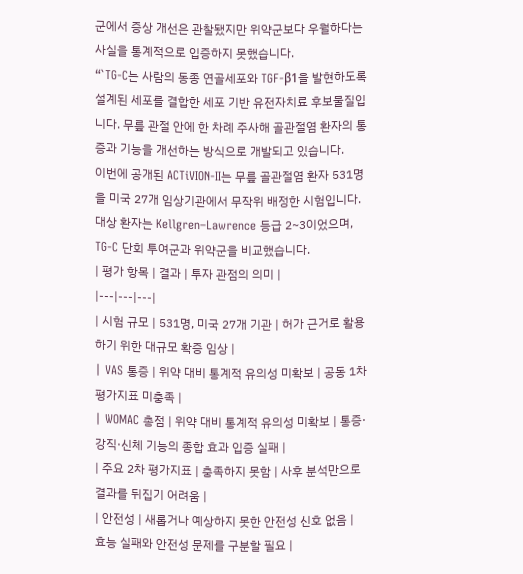군에서 증상 개선은 관찰됐지만 위약군보다 우월하다는 사실을 통계적으로 입증하지 못했습니다.
“`TG-C는 사람의 동종 연골세포와 TGF-β1을 발현하도록 설계된 세포를 결합한 세포 기반 유전자치료 후보물질입니다. 무릎 관절 안에 한 차례 주사해 골관절염 환자의 통증과 기능을 개선하는 방식으로 개발되고 있습니다.
이번에 공개된 ACTiVION-II는 무릎 골관절염 환자 531명을 미국 27개 임상기관에서 무작위 배정한 시험입니다. 대상 환자는 Kellgren–Lawrence 등급 2~3이었으며, TG-C 단회 투여군과 위약군을 비교했습니다.
| 평가 항목 | 결과 | 투자 관점의 의미 |
|---|---|---|
| 시험 규모 | 531명, 미국 27개 기관 | 허가 근거로 활용하기 위한 대규모 확증 임상 |
| VAS 통증 | 위약 대비 통계적 유의성 미확보 | 공동 1차 평가지표 미충족 |
| WOMAC 총점 | 위약 대비 통계적 유의성 미확보 | 통증·강직·신체 기능의 종합 효과 입증 실패 |
| 주요 2차 평가지표 | 충족하지 못함 | 사후 분석만으로 결과를 뒤집기 어려움 |
| 안전성 | 새롭거나 예상하지 못한 안전성 신호 없음 | 효능 실패와 안전성 문제를 구분할 필요 |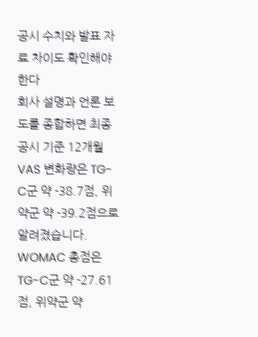공시 수치와 발표 자료 차이도 확인해야 한다
회사 설명과 언론 보도를 종합하면 최종 공시 기준 12개월 VAS 변화량은 TG-C군 약 -38.7점, 위약군 약 -39.2점으로 알려졌습니다. WOMAC 총점은 TG-C군 약 -27.61점, 위약군 약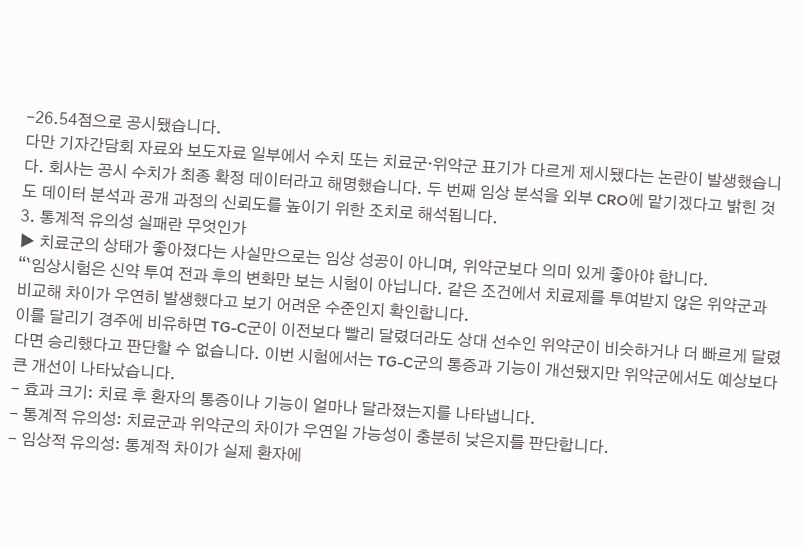-26.54점으로 공시됐습니다.
다만 기자간담회 자료와 보도자료 일부에서 수치 또는 치료군·위약군 표기가 다르게 제시됐다는 논란이 발생했습니다. 회사는 공시 수치가 최종 확정 데이터라고 해명했습니다. 두 번째 임상 분석을 외부 CRO에 맡기겠다고 밝힌 것도 데이터 분석과 공개 과정의 신뢰도를 높이기 위한 조치로 해석됩니다.
3. 통계적 유의성 실패란 무엇인가
▶ 치료군의 상태가 좋아졌다는 사실만으로는 임상 성공이 아니며, 위약군보다 의미 있게 좋아야 합니다.
“`임상시험은 신약 투여 전과 후의 변화만 보는 시험이 아닙니다. 같은 조건에서 치료제를 투여받지 않은 위약군과 비교해 차이가 우연히 발생했다고 보기 어려운 수준인지 확인합니다.
이를 달리기 경주에 비유하면 TG-C군이 이전보다 빨리 달렸더라도 상대 선수인 위약군이 비슷하거나 더 빠르게 달렸다면 승리했다고 판단할 수 없습니다. 이번 시험에서는 TG-C군의 통증과 기능이 개선됐지만 위약군에서도 예상보다 큰 개선이 나타났습니다.
- 효과 크기: 치료 후 환자의 통증이나 기능이 얼마나 달라졌는지를 나타냅니다.
- 통계적 유의성: 치료군과 위약군의 차이가 우연일 가능성이 충분히 낮은지를 판단합니다.
- 임상적 유의성: 통계적 차이가 실제 환자에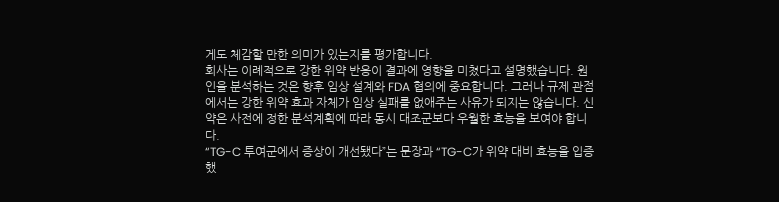게도 체감할 만한 의미가 있는지를 평가합니다.
회사는 이례적으로 강한 위약 반응이 결과에 영향을 미쳤다고 설명했습니다. 원인을 분석하는 것은 향후 임상 설계와 FDA 협의에 중요합니다. 그러나 규제 관점에서는 강한 위약 효과 자체가 임상 실패를 없애주는 사유가 되지는 않습니다. 신약은 사전에 정한 분석계획에 따라 동시 대조군보다 우월한 효능을 보여야 합니다.
“TG-C 투여군에서 증상이 개선됐다”는 문장과 “TG-C가 위약 대비 효능을 입증했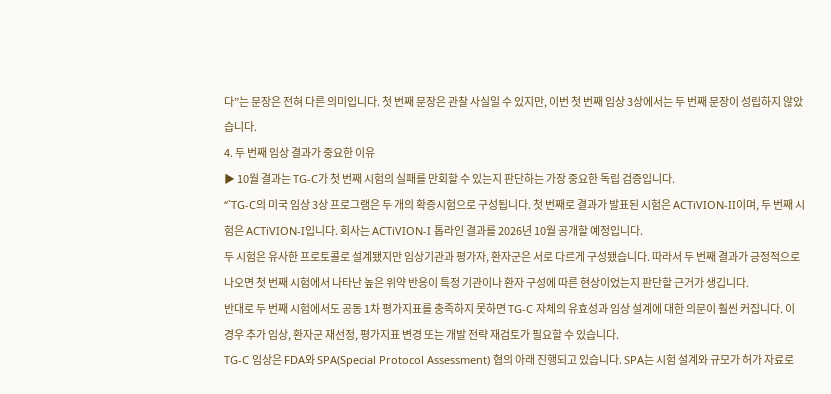다”는 문장은 전혀 다른 의미입니다. 첫 번째 문장은 관찰 사실일 수 있지만, 이번 첫 번째 임상 3상에서는 두 번째 문장이 성립하지 않았습니다.
4. 두 번째 임상 결과가 중요한 이유
▶ 10월 결과는 TG-C가 첫 번째 시험의 실패를 만회할 수 있는지 판단하는 가장 중요한 독립 검증입니다.
“`TG-C의 미국 임상 3상 프로그램은 두 개의 확증시험으로 구성됩니다. 첫 번째로 결과가 발표된 시험은 ACTiVION-II이며, 두 번째 시험은 ACTiVION-I입니다. 회사는 ACTiVION-I 톱라인 결과를 2026년 10월 공개할 예정입니다.
두 시험은 유사한 프로토콜로 설계됐지만 임상기관과 평가자, 환자군은 서로 다르게 구성됐습니다. 따라서 두 번째 결과가 긍정적으로 나오면 첫 번째 시험에서 나타난 높은 위약 반응이 특정 기관이나 환자 구성에 따른 현상이었는지 판단할 근거가 생깁니다.
반대로 두 번째 시험에서도 공동 1차 평가지표를 충족하지 못하면 TG-C 자체의 유효성과 임상 설계에 대한 의문이 훨씬 커집니다. 이 경우 추가 임상, 환자군 재선정, 평가지표 변경 또는 개발 전략 재검토가 필요할 수 있습니다.
TG-C 임상은 FDA와 SPA(Special Protocol Assessment) 협의 아래 진행되고 있습니다. SPA는 시험 설계와 규모가 허가 자료로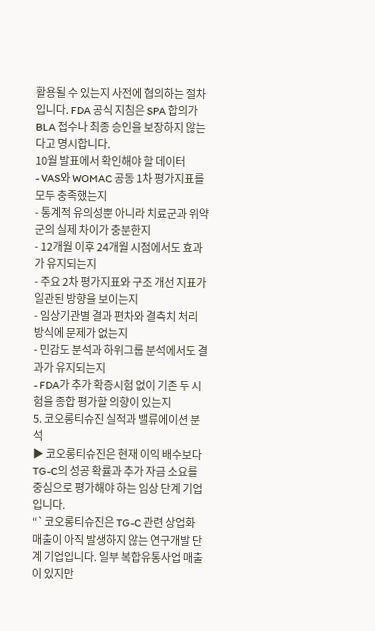활용될 수 있는지 사전에 협의하는 절차입니다. FDA 공식 지침은 SPA 합의가 BLA 접수나 최종 승인을 보장하지 않는다고 명시합니다.
10월 발표에서 확인해야 할 데이터
- VAS와 WOMAC 공동 1차 평가지표를 모두 충족했는지
- 통계적 유의성뿐 아니라 치료군과 위약군의 실제 차이가 충분한지
- 12개월 이후 24개월 시점에서도 효과가 유지되는지
- 주요 2차 평가지표와 구조 개선 지표가 일관된 방향을 보이는지
- 임상기관별 결과 편차와 결측치 처리 방식에 문제가 없는지
- 민감도 분석과 하위그룹 분석에서도 결과가 유지되는지
- FDA가 추가 확증시험 없이 기존 두 시험을 종합 평가할 의향이 있는지
5. 코오롱티슈진 실적과 밸류에이션 분석
▶ 코오롱티슈진은 현재 이익 배수보다 TG-C의 성공 확률과 추가 자금 소요를 중심으로 평가해야 하는 임상 단계 기업입니다.
“`코오롱티슈진은 TG-C 관련 상업화 매출이 아직 발생하지 않는 연구개발 단계 기업입니다. 일부 복합유통사업 매출이 있지만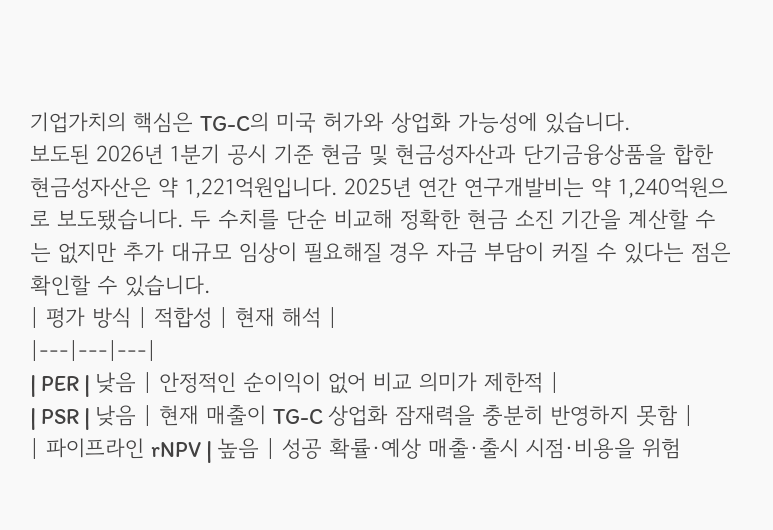기업가치의 핵심은 TG-C의 미국 허가와 상업화 가능성에 있습니다.
보도된 2026년 1분기 공시 기준 현금 및 현금성자산과 단기금융상품을 합한 현금성자산은 약 1,221억원입니다. 2025년 연간 연구개발비는 약 1,240억원으로 보도됐습니다. 두 수치를 단순 비교해 정확한 현금 소진 기간을 계산할 수는 없지만 추가 대규모 임상이 필요해질 경우 자금 부담이 커질 수 있다는 점은 확인할 수 있습니다.
| 평가 방식 | 적합성 | 현재 해석 |
|---|---|---|
| PER | 낮음 | 안정적인 순이익이 없어 비교 의미가 제한적 |
| PSR | 낮음 | 현재 매출이 TG-C 상업화 잠재력을 충분히 반영하지 못함 |
| 파이프라인 rNPV | 높음 | 성공 확률·예상 매출·출시 시점·비용을 위험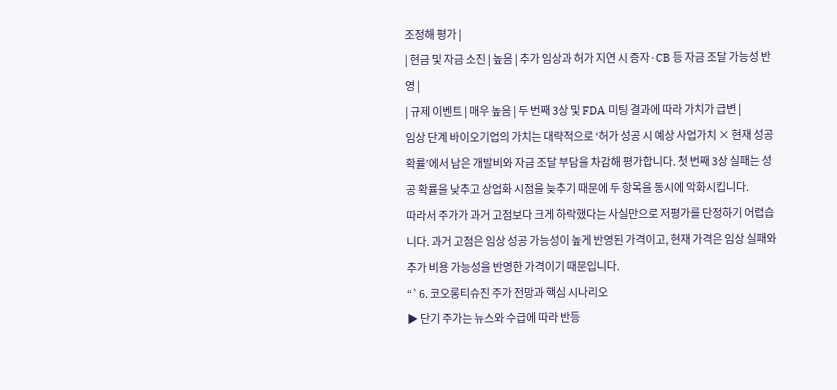조정해 평가 |
| 현금 및 자금 소진 | 높음 | 추가 임상과 허가 지연 시 증자·CB 등 자금 조달 가능성 반영 |
| 규제 이벤트 | 매우 높음 | 두 번째 3상 및 FDA 미팅 결과에 따라 가치가 급변 |
임상 단계 바이오기업의 가치는 대략적으로 ‘허가 성공 시 예상 사업가치 × 현재 성공 확률’에서 남은 개발비와 자금 조달 부담을 차감해 평가합니다. 첫 번째 3상 실패는 성공 확률을 낮추고 상업화 시점을 늦추기 때문에 두 항목을 동시에 악화시킵니다.
따라서 주가가 과거 고점보다 크게 하락했다는 사실만으로 저평가를 단정하기 어렵습니다. 과거 고점은 임상 성공 가능성이 높게 반영된 가격이고, 현재 가격은 임상 실패와 추가 비용 가능성을 반영한 가격이기 때문입니다.
“`6. 코오롱티슈진 주가 전망과 핵심 시나리오
▶ 단기 주가는 뉴스와 수급에 따라 반등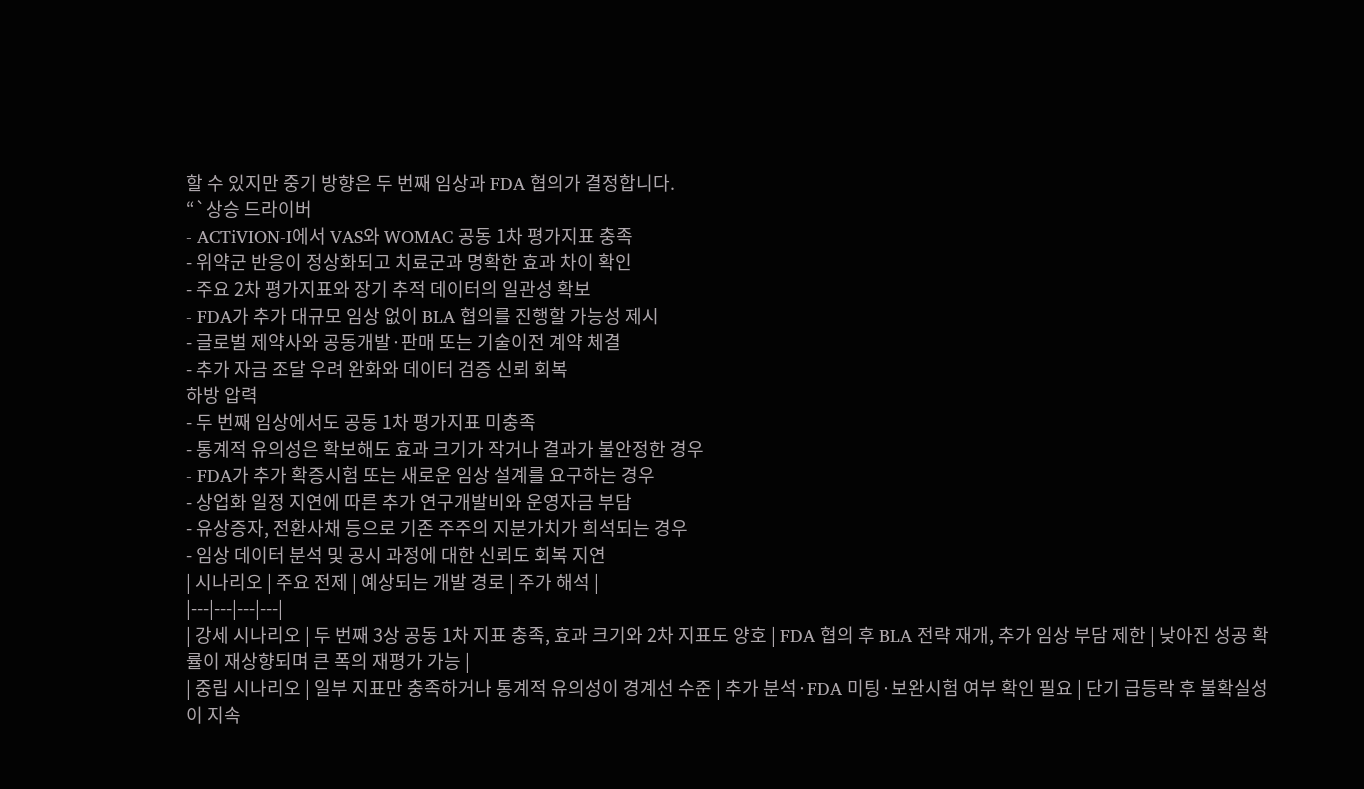할 수 있지만 중기 방향은 두 번째 임상과 FDA 협의가 결정합니다.
“`상승 드라이버
- ACTiVION-I에서 VAS와 WOMAC 공동 1차 평가지표 충족
- 위약군 반응이 정상화되고 치료군과 명확한 효과 차이 확인
- 주요 2차 평가지표와 장기 추적 데이터의 일관성 확보
- FDA가 추가 대규모 임상 없이 BLA 협의를 진행할 가능성 제시
- 글로벌 제약사와 공동개발·판매 또는 기술이전 계약 체결
- 추가 자금 조달 우려 완화와 데이터 검증 신뢰 회복
하방 압력
- 두 번째 임상에서도 공동 1차 평가지표 미충족
- 통계적 유의성은 확보해도 효과 크기가 작거나 결과가 불안정한 경우
- FDA가 추가 확증시험 또는 새로운 임상 설계를 요구하는 경우
- 상업화 일정 지연에 따른 추가 연구개발비와 운영자금 부담
- 유상증자, 전환사채 등으로 기존 주주의 지분가치가 희석되는 경우
- 임상 데이터 분석 및 공시 과정에 대한 신뢰도 회복 지연
| 시나리오 | 주요 전제 | 예상되는 개발 경로 | 주가 해석 |
|---|---|---|---|
| 강세 시나리오 | 두 번째 3상 공동 1차 지표 충족, 효과 크기와 2차 지표도 양호 | FDA 협의 후 BLA 전략 재개, 추가 임상 부담 제한 | 낮아진 성공 확률이 재상향되며 큰 폭의 재평가 가능 |
| 중립 시나리오 | 일부 지표만 충족하거나 통계적 유의성이 경계선 수준 | 추가 분석·FDA 미팅·보완시험 여부 확인 필요 | 단기 급등락 후 불확실성이 지속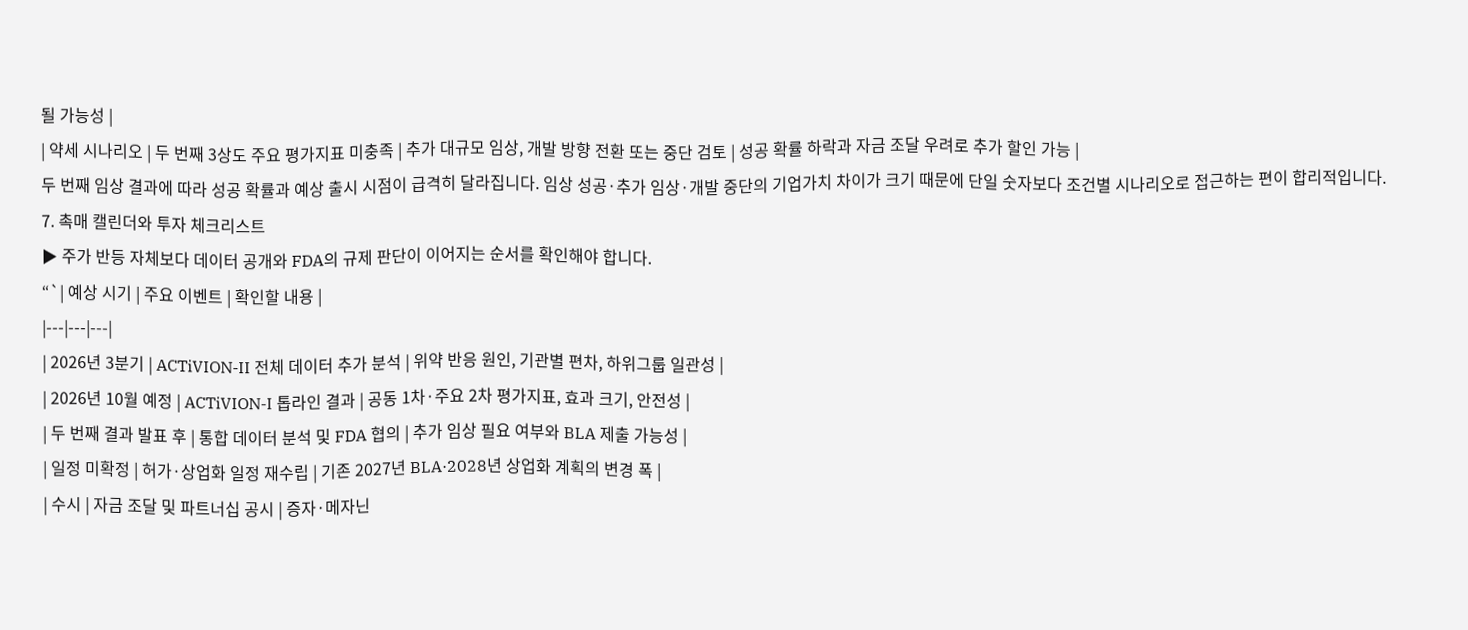될 가능성 |
| 약세 시나리오 | 두 번째 3상도 주요 평가지표 미충족 | 추가 대규모 임상, 개발 방향 전환 또는 중단 검토 | 성공 확률 하락과 자금 조달 우려로 추가 할인 가능 |
두 번째 임상 결과에 따라 성공 확률과 예상 출시 시점이 급격히 달라집니다. 임상 성공·추가 임상·개발 중단의 기업가치 차이가 크기 때문에 단일 숫자보다 조건별 시나리오로 접근하는 편이 합리적입니다.
7. 촉매 캘린더와 투자 체크리스트
▶ 주가 반등 자체보다 데이터 공개와 FDA의 규제 판단이 이어지는 순서를 확인해야 합니다.
“`| 예상 시기 | 주요 이벤트 | 확인할 내용 |
|---|---|---|
| 2026년 3분기 | ACTiVION-II 전체 데이터 추가 분석 | 위약 반응 원인, 기관별 편차, 하위그룹 일관성 |
| 2026년 10월 예정 | ACTiVION-I 톱라인 결과 | 공동 1차·주요 2차 평가지표, 효과 크기, 안전성 |
| 두 번째 결과 발표 후 | 통합 데이터 분석 및 FDA 협의 | 추가 임상 필요 여부와 BLA 제출 가능성 |
| 일정 미확정 | 허가·상업화 일정 재수립 | 기존 2027년 BLA·2028년 상업화 계획의 변경 폭 |
| 수시 | 자금 조달 및 파트너십 공시 | 증자·메자닌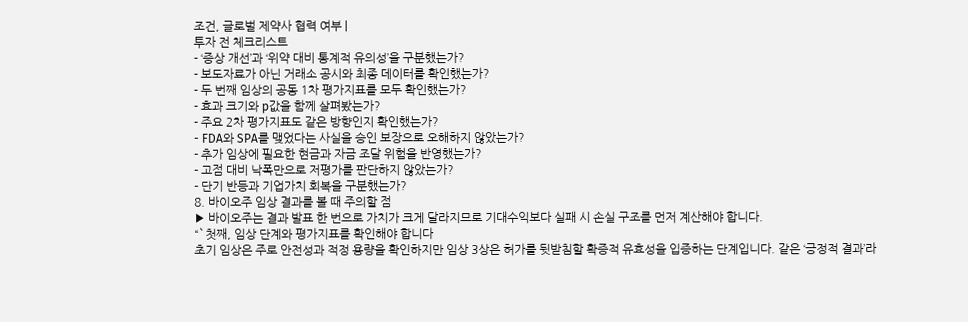조건, 글로벌 제약사 협력 여부 |
투자 전 체크리스트
- ‘증상 개선’과 ‘위약 대비 통계적 유의성’을 구분했는가?
- 보도자료가 아닌 거래소 공시와 최종 데이터를 확인했는가?
- 두 번째 임상의 공동 1차 평가지표를 모두 확인했는가?
- 효과 크기와 p값을 함께 살펴봤는가?
- 주요 2차 평가지표도 같은 방향인지 확인했는가?
- FDA와 SPA를 맺었다는 사실을 승인 보장으로 오해하지 않았는가?
- 추가 임상에 필요한 현금과 자금 조달 위험을 반영했는가?
- 고점 대비 낙폭만으로 저평가를 판단하지 않았는가?
- 단기 반등과 기업가치 회복을 구분했는가?
8. 바이오주 임상 결과를 볼 때 주의할 점
▶ 바이오주는 결과 발표 한 번으로 가치가 크게 달라지므로 기대수익보다 실패 시 손실 구조를 먼저 계산해야 합니다.
“`첫째, 임상 단계와 평가지표를 확인해야 합니다
초기 임상은 주로 안전성과 적정 용량을 확인하지만 임상 3상은 허가를 뒷받침할 확증적 유효성을 입증하는 단계입니다. 같은 ‘긍정적 결과’라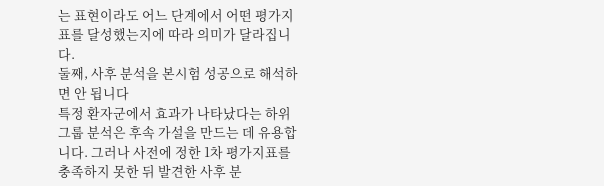는 표현이라도 어느 단계에서 어떤 평가지표를 달성했는지에 따라 의미가 달라집니다.
둘째, 사후 분석을 본시험 성공으로 해석하면 안 됩니다
특정 환자군에서 효과가 나타났다는 하위그룹 분석은 후속 가설을 만드는 데 유용합니다. 그러나 사전에 정한 1차 평가지표를 충족하지 못한 뒤 발견한 사후 분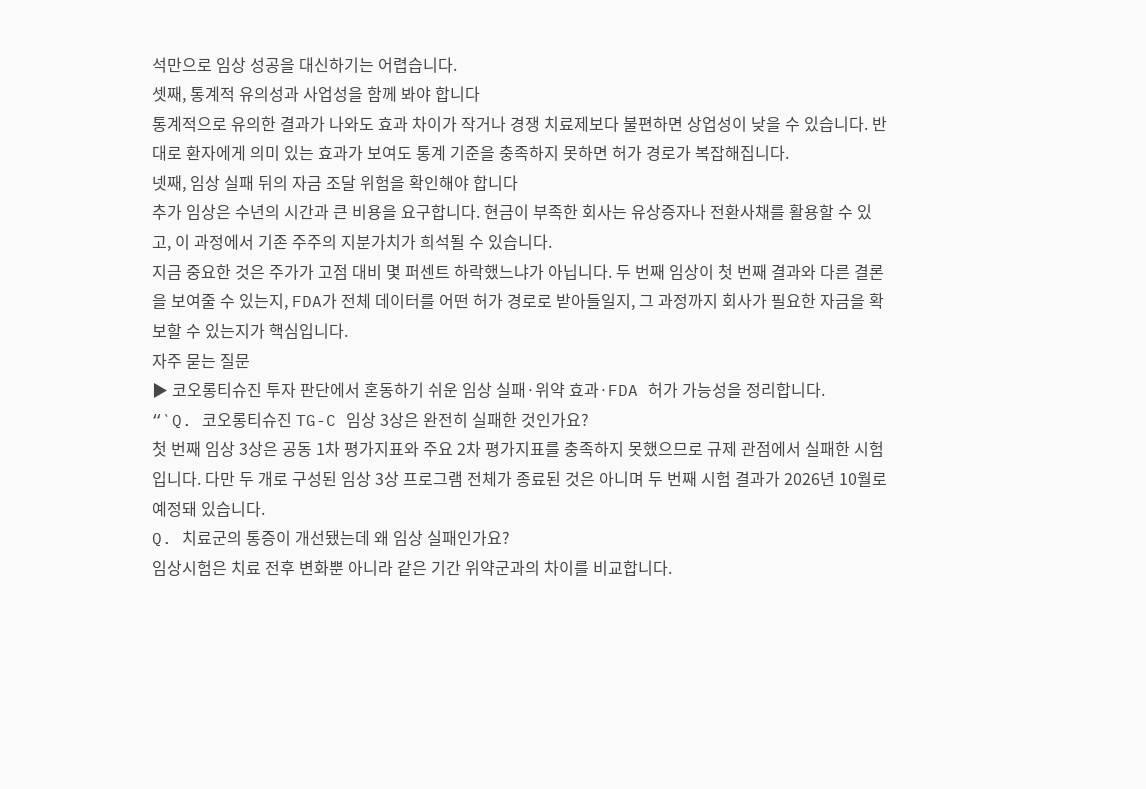석만으로 임상 성공을 대신하기는 어렵습니다.
셋째, 통계적 유의성과 사업성을 함께 봐야 합니다
통계적으로 유의한 결과가 나와도 효과 차이가 작거나 경쟁 치료제보다 불편하면 상업성이 낮을 수 있습니다. 반대로 환자에게 의미 있는 효과가 보여도 통계 기준을 충족하지 못하면 허가 경로가 복잡해집니다.
넷째, 임상 실패 뒤의 자금 조달 위험을 확인해야 합니다
추가 임상은 수년의 시간과 큰 비용을 요구합니다. 현금이 부족한 회사는 유상증자나 전환사채를 활용할 수 있고, 이 과정에서 기존 주주의 지분가치가 희석될 수 있습니다.
지금 중요한 것은 주가가 고점 대비 몇 퍼센트 하락했느냐가 아닙니다. 두 번째 임상이 첫 번째 결과와 다른 결론을 보여줄 수 있는지, FDA가 전체 데이터를 어떤 허가 경로로 받아들일지, 그 과정까지 회사가 필요한 자금을 확보할 수 있는지가 핵심입니다.
자주 묻는 질문
▶ 코오롱티슈진 투자 판단에서 혼동하기 쉬운 임상 실패·위약 효과·FDA 허가 가능성을 정리합니다.
“`Q. 코오롱티슈진 TG-C 임상 3상은 완전히 실패한 것인가요?
첫 번째 임상 3상은 공동 1차 평가지표와 주요 2차 평가지표를 충족하지 못했으므로 규제 관점에서 실패한 시험입니다. 다만 두 개로 구성된 임상 3상 프로그램 전체가 종료된 것은 아니며 두 번째 시험 결과가 2026년 10월로 예정돼 있습니다.
Q. 치료군의 통증이 개선됐는데 왜 임상 실패인가요?
임상시험은 치료 전후 변화뿐 아니라 같은 기간 위약군과의 차이를 비교합니다.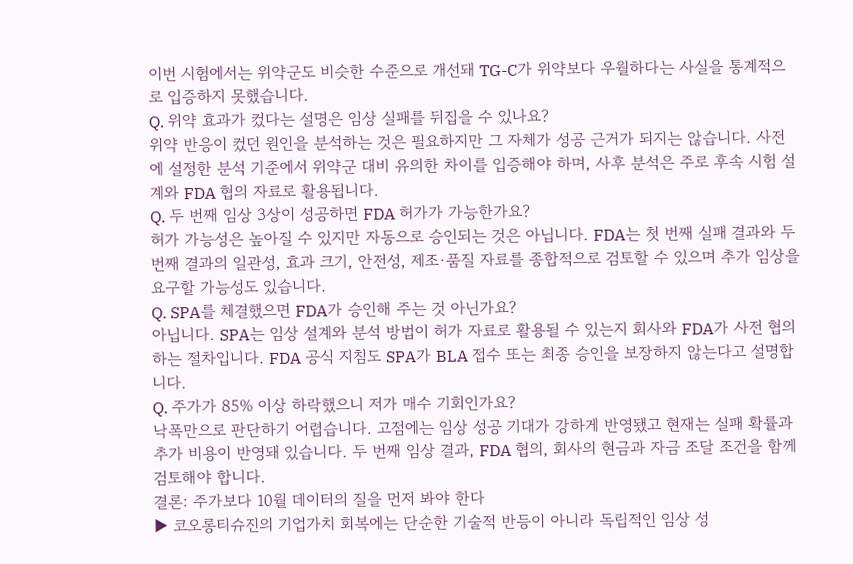이번 시험에서는 위약군도 비슷한 수준으로 개선돼 TG-C가 위약보다 우월하다는 사실을 통계적으로 입증하지 못했습니다.
Q. 위약 효과가 컸다는 설명은 임상 실패를 뒤집을 수 있나요?
위약 반응이 컸던 원인을 분석하는 것은 필요하지만 그 자체가 성공 근거가 되지는 않습니다. 사전에 설정한 분석 기준에서 위약군 대비 유의한 차이를 입증해야 하며, 사후 분석은 주로 후속 시험 설계와 FDA 협의 자료로 활용됩니다.
Q. 두 번째 임상 3상이 성공하면 FDA 허가가 가능한가요?
허가 가능성은 높아질 수 있지만 자동으로 승인되는 것은 아닙니다. FDA는 첫 번째 실패 결과와 두 번째 결과의 일관성, 효과 크기, 안전성, 제조·품질 자료를 종합적으로 검토할 수 있으며 추가 임상을 요구할 가능성도 있습니다.
Q. SPA를 체결했으면 FDA가 승인해 주는 것 아닌가요?
아닙니다. SPA는 임상 설계와 분석 방법이 허가 자료로 활용될 수 있는지 회사와 FDA가 사전 협의하는 절차입니다. FDA 공식 지침도 SPA가 BLA 접수 또는 최종 승인을 보장하지 않는다고 설명합니다.
Q. 주가가 85% 이상 하락했으니 저가 매수 기회인가요?
낙폭만으로 판단하기 어렵습니다. 고점에는 임상 성공 기대가 강하게 반영됐고 현재는 실패 확률과 추가 비용이 반영돼 있습니다. 두 번째 임상 결과, FDA 협의, 회사의 현금과 자금 조달 조건을 함께 검토해야 합니다.
결론: 주가보다 10월 데이터의 질을 먼저 봐야 한다
▶ 코오롱티슈진의 기업가치 회복에는 단순한 기술적 반등이 아니라 독립적인 임상 성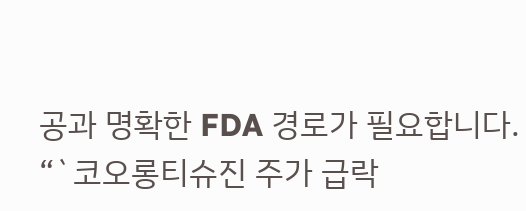공과 명확한 FDA 경로가 필요합니다.
“`코오롱티슈진 주가 급락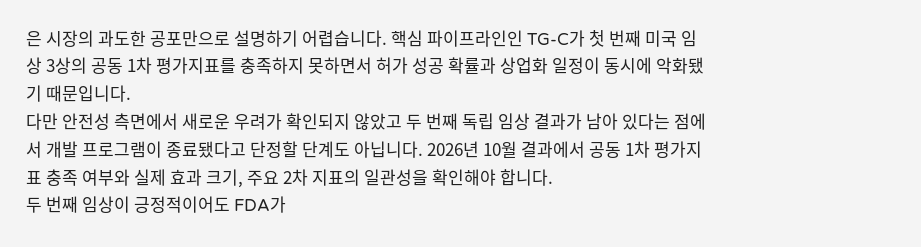은 시장의 과도한 공포만으로 설명하기 어렵습니다. 핵심 파이프라인인 TG-C가 첫 번째 미국 임상 3상의 공동 1차 평가지표를 충족하지 못하면서 허가 성공 확률과 상업화 일정이 동시에 악화됐기 때문입니다.
다만 안전성 측면에서 새로운 우려가 확인되지 않았고 두 번째 독립 임상 결과가 남아 있다는 점에서 개발 프로그램이 종료됐다고 단정할 단계도 아닙니다. 2026년 10월 결과에서 공동 1차 평가지표 충족 여부와 실제 효과 크기, 주요 2차 지표의 일관성을 확인해야 합니다.
두 번째 임상이 긍정적이어도 FDA가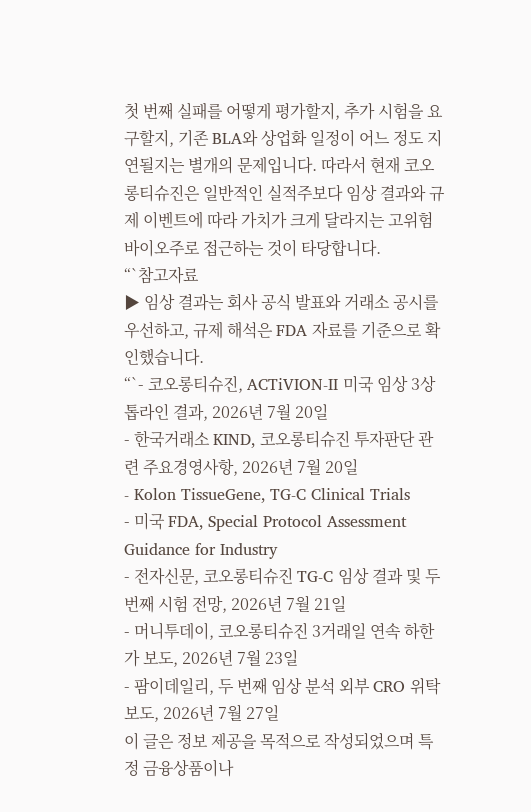첫 번째 실패를 어떻게 평가할지, 추가 시험을 요구할지, 기존 BLA와 상업화 일정이 어느 정도 지연될지는 별개의 문제입니다. 따라서 현재 코오롱티슈진은 일반적인 실적주보다 임상 결과와 규제 이벤트에 따라 가치가 크게 달라지는 고위험 바이오주로 접근하는 것이 타당합니다.
“`참고자료
▶ 임상 결과는 회사 공식 발표와 거래소 공시를 우선하고, 규제 해석은 FDA 자료를 기준으로 확인했습니다.
“`- 코오롱티슈진, ACTiVION-II 미국 임상 3상 톱라인 결과, 2026년 7월 20일
- 한국거래소 KIND, 코오롱티슈진 투자판단 관련 주요경영사항, 2026년 7월 20일
- Kolon TissueGene, TG-C Clinical Trials
- 미국 FDA, Special Protocol Assessment Guidance for Industry
- 전자신문, 코오롱티슈진 TG-C 임상 결과 및 두 번째 시험 전망, 2026년 7월 21일
- 머니투데이, 코오롱티슈진 3거래일 연속 하한가 보도, 2026년 7월 23일
- 팜이데일리, 두 번째 임상 분석 외부 CRO 위탁 보도, 2026년 7월 27일
이 글은 정보 제공을 목적으로 작성되었으며 특정 금융상품이나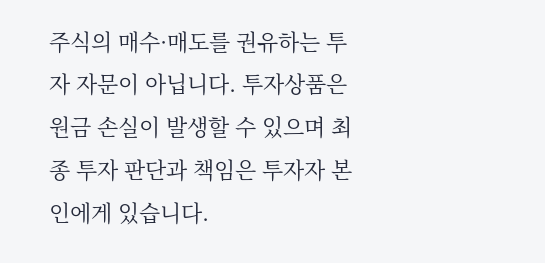주식의 매수·매도를 권유하는 투자 자문이 아닙니다. 투자상품은 원금 손실이 발생할 수 있으며 최종 투자 판단과 책임은 투자자 본인에게 있습니다.